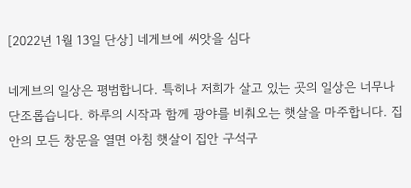[2022년 1월 13일 단상] 네게브에 씨앗을 심다

네게브의 일상은 평범합니다. 특히나 저희가 살고 있는 곳의 일상은 너무나 단조롭습니다. 하루의 시작과 함께 광야를 비춰오는 햇살을 마주합니다. 집안의 모든 창문을 열면 아침 햇살이 집안 구석구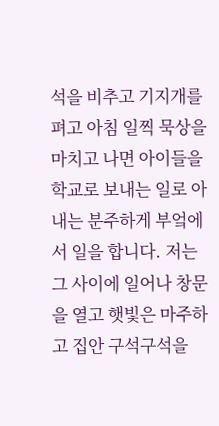석을 비추고 기지개를 펴고 아침 일찍 묵상을 마치고 나면 아이들을 학교로 보내는 일로 아내는 분주하게 부엌에서 일을 합니다. 저는 그 사이에 일어나 창문을 열고 햇빛은 마주하고 집안 구석구석을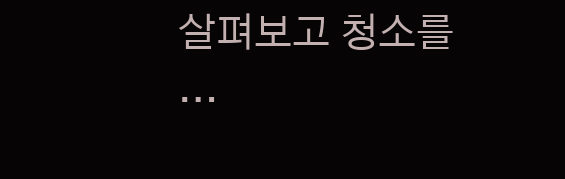살펴보고 청소를 …